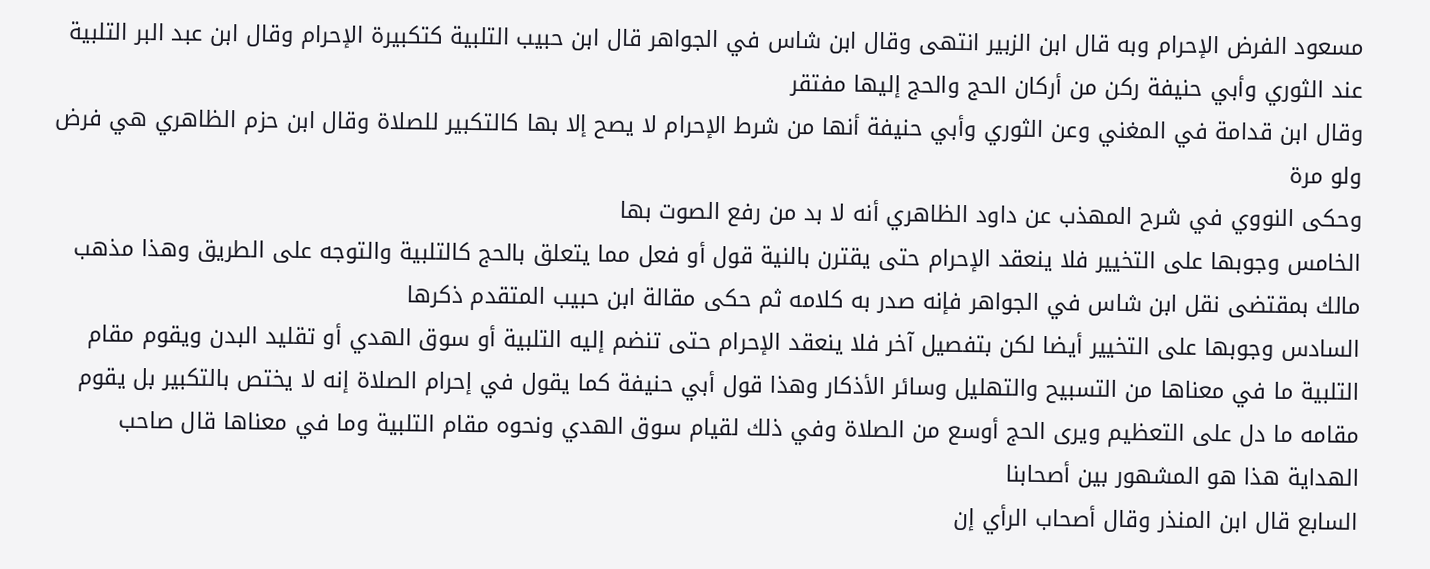مسعود الفرض الإحرام وبه قال ابن الزبير انتهى وقال ابن شاس في الجواهر قال ابن حبيب التلبية كتكبيرة الإحرام وقال ابن عبد البر التلبية عند الثوري وأبي حنيفة ركن من أركان الحج والحج إليها مفتقر
وقال ابن قدامة في المغني وعن الثوري وأبي حنيفة أنها من شرط الإحرام لا يصح إلا بها كالتكبير للصلاة وقال ابن حزم الظاهري هي فرض ولو مرة
وحكى النووي في شرح المهذب عن داود الظاهري أنه لا بد من رفع الصوت بها
الخامس وجوبها على التخيير فلا ينعقد الإحرام حتى يقترن بالنية قول أو فعل مما يتعلق بالحج كالتلبية والتوجه على الطريق وهذا مذهب مالك بمقتضى نقل ابن شاس في الجواهر فإنه صدر به كلامه ثم حكى مقالة ابن حبيب المتقدم ذكرها
السادس وجوبها على التخيير أيضا لكن بتفصيل آخر فلا ينعقد الإحرام حتى تنضم إليه التلبية أو سوق الهدي أو تقليد البدن ويقوم مقام التلبية ما في معناها من التسبيح والتهليل وسائر الأذكار وهذا قول أبي حنيفة كما يقول في إحرام الصلاة إنه لا يختص بالتكبير بل يقوم مقامه ما دل على التعظيم ويرى الحج أوسع من الصلاة وفي ذلك لقيام سوق الهدي ونحوه مقام التلبية وما في معناها قال صاحب الهداية هذا هو المشهور بين أصحابنا
السابع قال ابن المنذر وقال أصحاب الرأي إن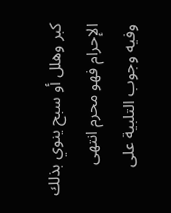كبر وهلل أو سبح ينوي بذلك الإحرام فهو محرم انتهى
وفيه وجوب التلبية على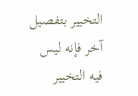التخيير بتفصيل آخر فإنه ليس فيه التخيير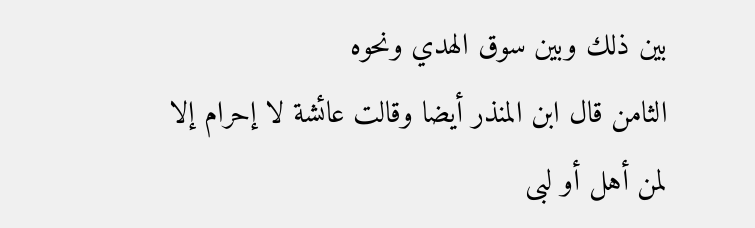بين ذلك وبين سوق الهدي ونحوه
الثامن قال ابن المنذر أيضا وقالت عائشة لا إحرام إلا لمن أهل أو لبى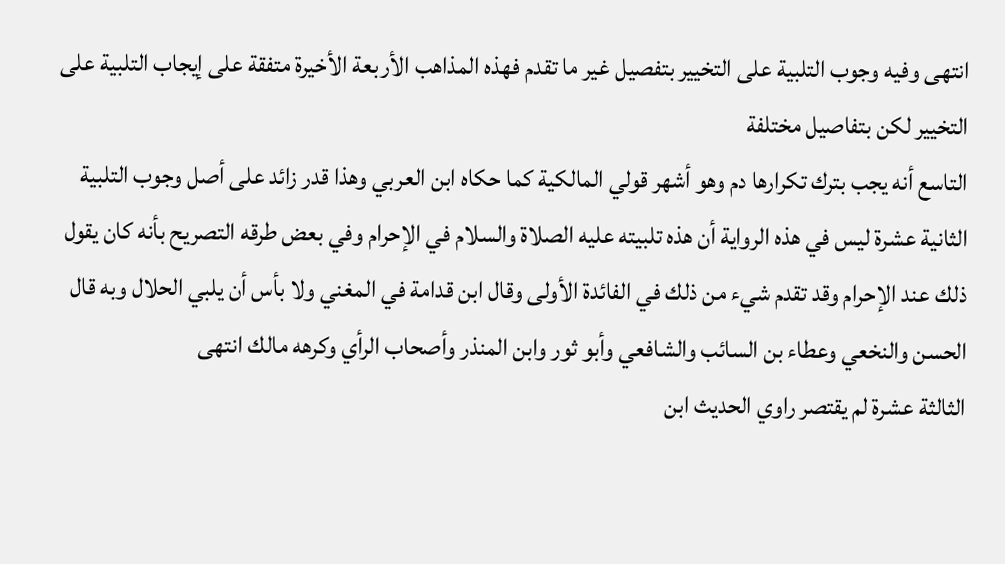انتهى وفيه وجوب التلبية على التخيير بتفصيل غير ما تقدم فهذه المذاهب الأربعة الأخيرة متفقة على إيجاب التلبية على التخيير لكن بتفاصيل مختلفة
التاسع أنه يجب بترك تكرارها دم وهو أشهر قولي المالكية كما حكاه ابن العربي وهذا قدر زائد على أصل وجوب التلبية الثانية عشرة ليس في هذه الرواية أن هذه تلبيته عليه الصلاة والسلام في الإحرام وفي بعض طرقه التصريح بأنه كان يقول ذلك عند الإحرام وقد تقدم شيء من ذلك في الفائدة الأولى وقال ابن قدامة في المغني ولا بأس أن يلبي الحلال وبه قال الحسن والنخعي وعطاء بن السائب والشافعي وأبو ثور وابن المنذر وأصحاب الرأي وكرهه مالك انتهى
الثالثة عشرة لم يقتصر راوي الحديث ابن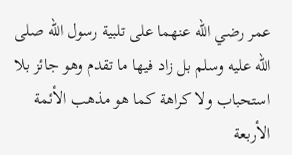عمر رضي الله عنهما على تلبية رسول الله صلى الله عليه وسلم بل زاد فيها ما تقدم وهو جائز بلا استحباب ولا كراهة كما هو مذهب الأئمة الأربعة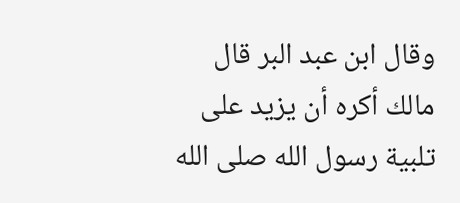وقال ابن عبد البر قال مالك أكره أن يزيد على تلبية رسول الله صلى الله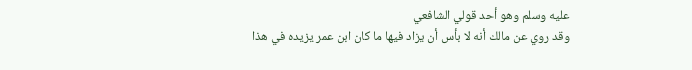عليه وسلم وهو أحد قولي الشافعي
وقد روي عن مالك أنه لا بأس أن يزاد فيها ما كان ابن عمر يزيده في هذا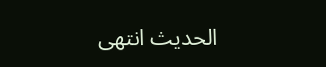الحديث انتهى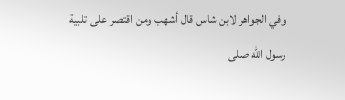وفي الجواهر لابن شاس قال أشهب ومن اقتصر على تلبية رسول الله صلى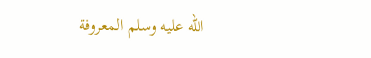الله عليه وسلم المعروفة